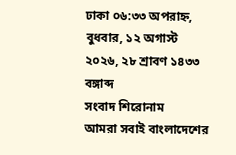ঢাকা ০৬:৩৩ অপরাহ্ন, বুধবার, ১২ অগাস্ট ২০২৬, ২৮ শ্রাবণ ১৪৩৩ বঙ্গাব্দ
সংবাদ শিরোনাম
আমরা সবাই বাংলাদেশের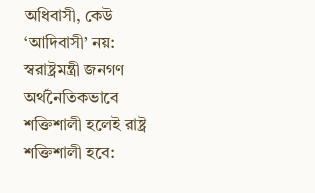অধিবাসী, কেউ ‘আদিবাসী’ নয়: স্বরাষ্ট্রমন্ত্রী জনগণ অর্থনৈতিকভাবে শক্তিশালী হলেই রাষ্ট্র শক্তিশালী হবে: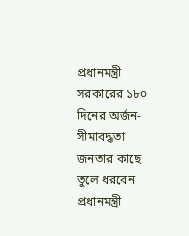প্রধানমন্ত্রী সরকারের ১৮০ দিনের অর্জন-সীমাবদ্ধতা জনতার কাছে তুলে ধরবেন প্রধানমন্ত্রী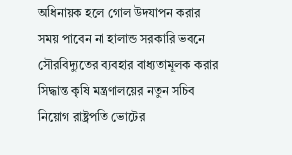অধিনায়ক হলে গোল উদযাপন করার সময় পাবেন না হালান্ড সরকারি ভবনে সৌরবিদ্যুতের ব্যবহার বাধ্যতামূলক করার সিদ্ধান্ত কৃষি মন্ত্রণালয়ের নতুন সচিব নিয়োগ রাষ্ট্রপতি ভোটের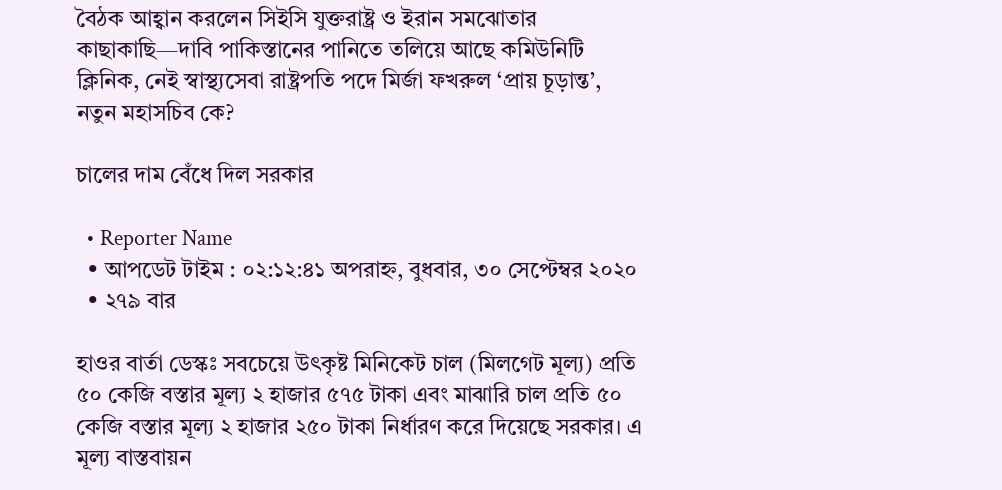বৈঠক আহ্বান করলেন সিইসি যুক্তরাষ্ট্র ও ইরান সমঝোতার কাছাকাছি—দাবি পাকিস্তানের পানিতে তলিয়ে আছে কমিউনিটি ক্লিনিক, নেই স্বাস্থ্যসেবা রাষ্ট্রপতি পদে মির্জা ফখরুল ‘প্রায় চূড়ান্ত’, নতুন মহাসচিব কে?

চালের দাম বেঁধে দিল সরকার

  • Reporter Name
  • আপডেট টাইম : ০২:১২:৪১ অপরাহ্ন, বুধবার, ৩০ সেপ্টেম্বর ২০২০
  • ২৭৯ বার

হাওর বার্তা ডেস্কঃ সবচেয়ে উৎকৃষ্ট মিনিকেট চাল (মিলগেট মূল্য) প্রতি ৫০ কেজি বস্তার মূল্য ২ হাজার ৫৭৫ টাকা এবং মাঝারি চাল প্রতি ৫০ কেজি বস্তার মূল্য ২ হাজার ২৫০ টাকা নির্ধারণ করে দিয়েছে সরকার। এ মূল্য বাস্তবায়ন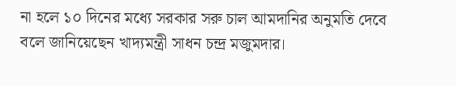না হলে ১০ দিনের মধ্যে সরকার সরু চাল আমদানির অনুমতি দেবে বলে জানিয়েছেন খাদ্যমন্ত্রী সাধন চন্দ্র মজুমদার।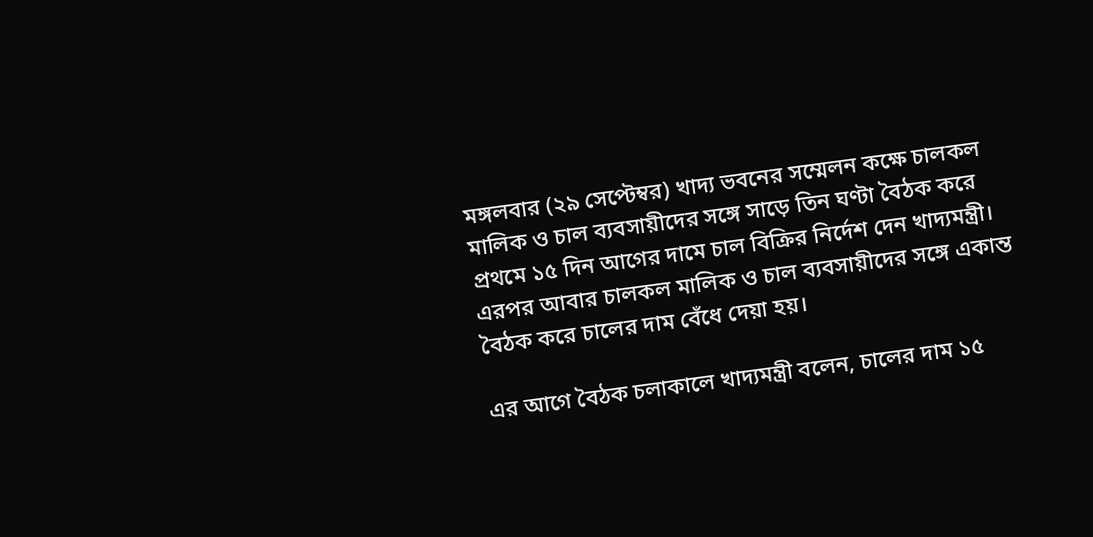মঙ্গলবার (২৯ সেপ্টেম্বর) খাদ্য ভবনের সম্মেলন কক্ষে চালকল মালিক ও চাল ব্যবসায়ীদের সঙ্গে সাড়ে তিন ঘণ্টা বৈঠক করে প্রথমে ১৫ দিন আগের দামে চাল বিক্রির নির্দেশ দেন খাদ্যমন্ত্রী। এরপর আবার চালকল মালিক ও চাল ব্যবসায়ীদের সঙ্গে একান্ত বৈঠক করে চালের দাম বেঁধে দেয়া হয়।

এর আগে বৈঠক চলাকালে খাদ্যমন্ত্রী বলেন, চালের দাম ১৫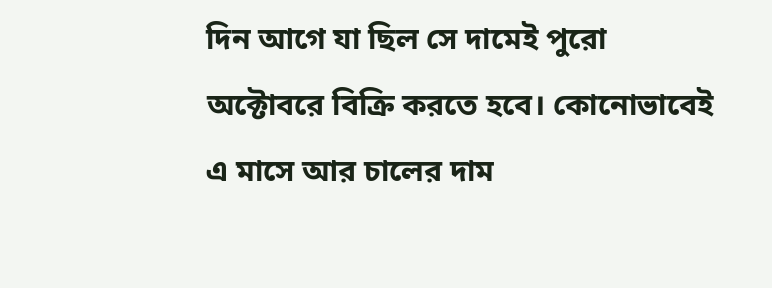দিন আগে যা ছিল সে দামেই পুরো অক্টোবরে বিক্রি করতে হবে। কোনোভাবেই এ মাসে আর চালের দাম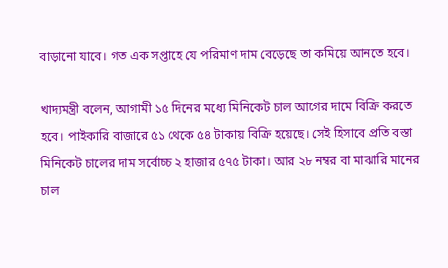বাড়ানো যাবে। গত এক সপ্তাহে যে পরিমাণ দাম বেড়েছে তা কমিয়ে আনতে হবে।

খাদ্যমন্ত্রী বলেন, আগামী ১৫ দিনের মধ্যে মিনিকেট চাল আগের দামে বিক্রি করতে হবে। পাইকারি বাজারে ৫১ থেকে ৫৪ টাকায় বিক্রি হয়েছে। সেই হিসাবে প্রতি বস্তা মিনিকেট চালের দাম সর্বোচ্চ ২ হাজার ৫৭৫ টাকা। আর ২৮ নম্বর বা মাঝারি মানের চাল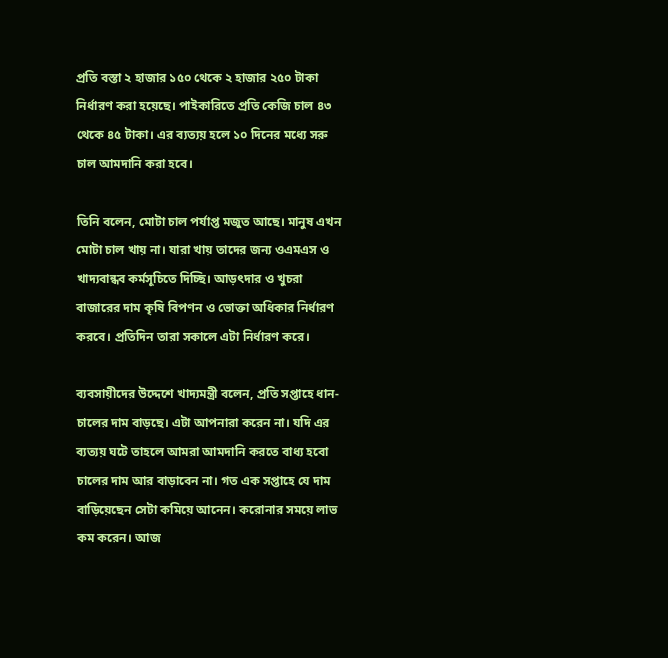প্রতি বস্তা ২ হাজার ১৫০ থেকে ২ হাজার ২৫০ টাকা নির্ধারণ করা হয়েছে। পাইকারিতে প্রতি কেজি চাল ৪৩ থেকে ৪৫ টাকা। এর ব্যত্যয় হলে ১০ দিনের মধ্যে সরু চাল আমদানি করা হবে।

তিনি বলেন, মোটা চাল পর্যাপ্ত মজুত আছে। মানুষ এখন মোটা চাল খায় না। যারা খায় তাদের জন্য ওএমএস ও খাদ্যবান্ধব কর্মসূচিতে দিচ্ছি। আড়ৎদার ও খুচরা বাজারের দাম কৃষি বিপণন ও ভোক্তা অধিকার নির্ধারণ করবে। প্রতিদিন তারা সকালে এটা নির্ধারণ করে।

ব্যবসায়ীদের উদ্দেশে খাদ্যমন্ত্রী বলেন, প্রতি সপ্তাহে ধান-চালের দাম বাড়ছে। এটা আপনারা করেন না। যদি এর ব্যত্যয় ঘটে তাহলে আমরা আমদানি করতে বাধ্য হবো চালের দাম আর বাড়াবেন না। গত এক সপ্তাহে যে দাম বাড়িয়েছেন সেটা কমিয়ে আনেন। করোনার সময়ে লাভ কম করেন। আজ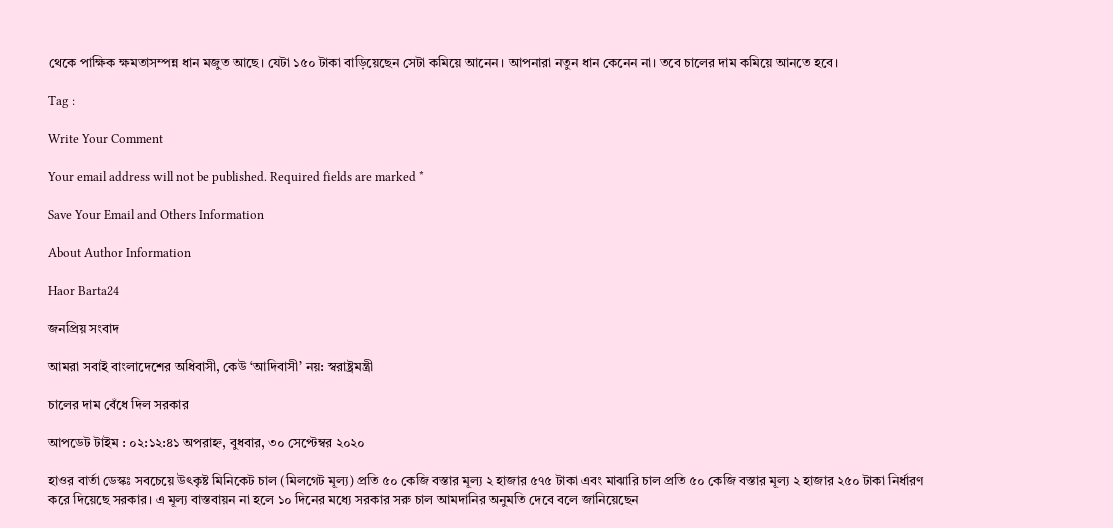থেকে পাক্ষিক ক্ষমতাসম্পন্ন ধান মজুত আছে। যেটা ১৫০ টাকা বাড়িয়েছেন সেটা কমিয়ে আনেন। আপনারা নতুন ধান কেনেন না। তবে চালের দাম কমিয়ে আনতে হবে।

Tag :

Write Your Comment

Your email address will not be published. Required fields are marked *

Save Your Email and Others Information

About Author Information

Haor Barta24

জনপ্রিয় সংবাদ

আমরা সবাই বাংলাদেশের অধিবাসী, কেউ ‘আদিবাসী’ নয়: স্বরাষ্ট্রমন্ত্রী

চালের দাম বেঁধে দিল সরকার

আপডেট টাইম : ০২:১২:৪১ অপরাহ্ন, বুধবার, ৩০ সেপ্টেম্বর ২০২০

হাওর বার্তা ডেস্কঃ সবচেয়ে উৎকৃষ্ট মিনিকেট চাল (মিলগেট মূল্য) প্রতি ৫০ কেজি বস্তার মূল্য ২ হাজার ৫৭৫ টাকা এবং মাঝারি চাল প্রতি ৫০ কেজি বস্তার মূল্য ২ হাজার ২৫০ টাকা নির্ধারণ করে দিয়েছে সরকার। এ মূল্য বাস্তবায়ন না হলে ১০ দিনের মধ্যে সরকার সরু চাল আমদানির অনুমতি দেবে বলে জানিয়েছেন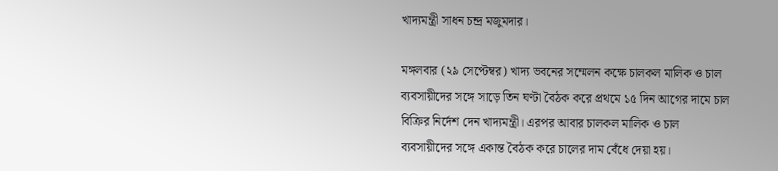খাদ্যমন্ত্রী সাধন চন্দ্র মজুমদার।

মঙ্গলবার (২৯ সেপ্টেম্বর) খাদ্য ভবনের সম্মেলন কক্ষে চালকল মালিক ও চাল ব্যবসায়ীদের সঙ্গে সাড়ে তিন ঘণ্টা বৈঠক করে প্রথমে ১৫ দিন আগের দামে চাল বিক্রির নির্দেশ দেন খাদ্যমন্ত্রী। এরপর আবার চালকল মালিক ও চাল ব্যবসায়ীদের সঙ্গে একান্ত বৈঠক করে চালের দাম বেঁধে দেয়া হয়।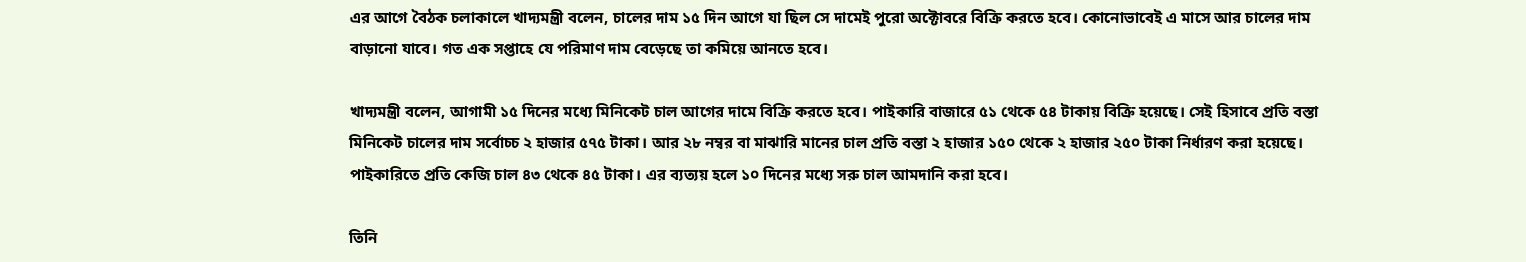এর আগে বৈঠক চলাকালে খাদ্যমন্ত্রী বলেন, চালের দাম ১৫ দিন আগে যা ছিল সে দামেই পুরো অক্টোবরে বিক্রি করতে হবে। কোনোভাবেই এ মাসে আর চালের দাম বাড়ানো যাবে। গত এক সপ্তাহে যে পরিমাণ দাম বেড়েছে তা কমিয়ে আনতে হবে।

খাদ্যমন্ত্রী বলেন, আগামী ১৫ দিনের মধ্যে মিনিকেট চাল আগের দামে বিক্রি করতে হবে। পাইকারি বাজারে ৫১ থেকে ৫৪ টাকায় বিক্রি হয়েছে। সেই হিসাবে প্রতি বস্তা মিনিকেট চালের দাম সর্বোচ্চ ২ হাজার ৫৭৫ টাকা। আর ২৮ নম্বর বা মাঝারি মানের চাল প্রতি বস্তা ২ হাজার ১৫০ থেকে ২ হাজার ২৫০ টাকা নির্ধারণ করা হয়েছে। পাইকারিতে প্রতি কেজি চাল ৪৩ থেকে ৪৫ টাকা। এর ব্যত্যয় হলে ১০ দিনের মধ্যে সরু চাল আমদানি করা হবে।

তিনি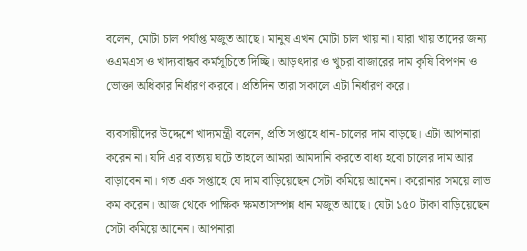বলেন, মোটা চাল পর্যাপ্ত মজুত আছে। মানুষ এখন মোটা চাল খায় না। যারা খায় তাদের জন্য ওএমএস ও খাদ্যবান্ধব কর্মসূচিতে দিচ্ছি। আড়ৎদার ও খুচরা বাজারের দাম কৃষি বিপণন ও ভোক্তা অধিকার নির্ধারণ করবে। প্রতিদিন তারা সকালে এটা নির্ধারণ করে।

ব্যবসায়ীদের উদ্দেশে খাদ্যমন্ত্রী বলেন, প্রতি সপ্তাহে ধান-চালের দাম বাড়ছে। এটা আপনারা করেন না। যদি এর ব্যত্যয় ঘটে তাহলে আমরা আমদানি করতে বাধ্য হবো চালের দাম আর বাড়াবেন না। গত এক সপ্তাহে যে দাম বাড়িয়েছেন সেটা কমিয়ে আনেন। করোনার সময়ে লাভ কম করেন। আজ থেকে পাক্ষিক ক্ষমতাসম্পন্ন ধান মজুত আছে। যেটা ১৫০ টাকা বাড়িয়েছেন সেটা কমিয়ে আনেন। আপনারা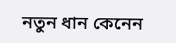নতুন ধান কেনেন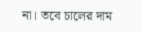না। তবে চালের দাম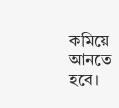কমিয়ে আনতে হবে।